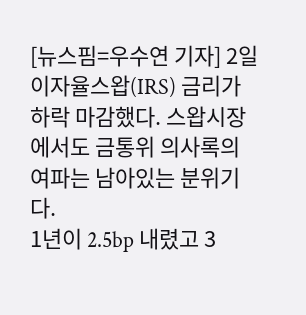[뉴스핌=우수연 기자] 2일 이자율스왑(IRS) 금리가 하락 마감했다. 스왑시장에서도 금통위 의사록의 여파는 남아있는 분위기다.
1년이 2.5bp 내렸고 3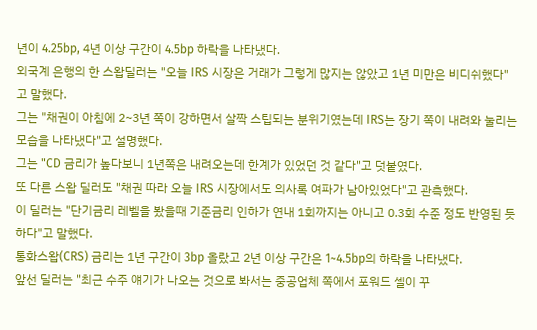년이 4.25bp, 4년 이상 구간이 4.5bp 하락을 나타냈다.
외국계 은행의 한 스왑딜러는 "오늘 IRS 시장은 거래가 그렇게 많지는 않았고 1년 미만은 비디쉬했다"고 말했다.
그는 "채권이 아침에 2~3년 쪽이 강하면서 살짝 스팁되는 분위기였는데 IRS는 장기 쪽이 내려와 눌리는 모습을 나타냈다"고 설명했다.
그는 "CD 금리가 높다보니 1년쪽은 내려오는데 한계가 있었던 것 같다"고 덧붙였다.
또 다른 스왑 딜러도 "채권 따라 오늘 IRS 시장에서도 의사록 여파가 남아있었다"고 관측했다.
이 딜러는 "단기금리 레벨을 봤을때 기준금리 인하가 연내 1회까지는 아니고 0.3회 수준 정도 반영된 듯하다"고 말했다.
통화스왑(CRS) 금리는 1년 구간이 3bp 올랐고 2년 이상 구간은 1~4.5bp의 하락을 나타냈다.
앞선 딜러는 "최근 수주 얘기가 나오는 것으로 봐서는 중공업체 쪽에서 포워드 셀이 꾸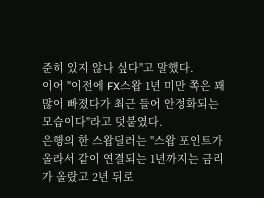준히 있지 않나 싶다"고 말했다.
이어 "이전에 FX스왑 1년 미만 쪽은 꽤 많이 빠졌다가 최근 들어 안정화되는 모습이다"라고 덧붙였다.
은행의 한 스왑딜러는 "스왑 포인트가 올라서 같이 연결되는 1년까지는 금리가 올랐고 2년 뒤로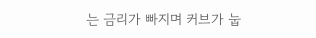는 금리가 빠지며 커브가 눕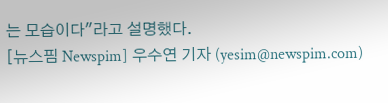는 모습이다"라고 설명했다.
[뉴스핌 Newspim] 우수연 기자 (yesim@newspim.com)